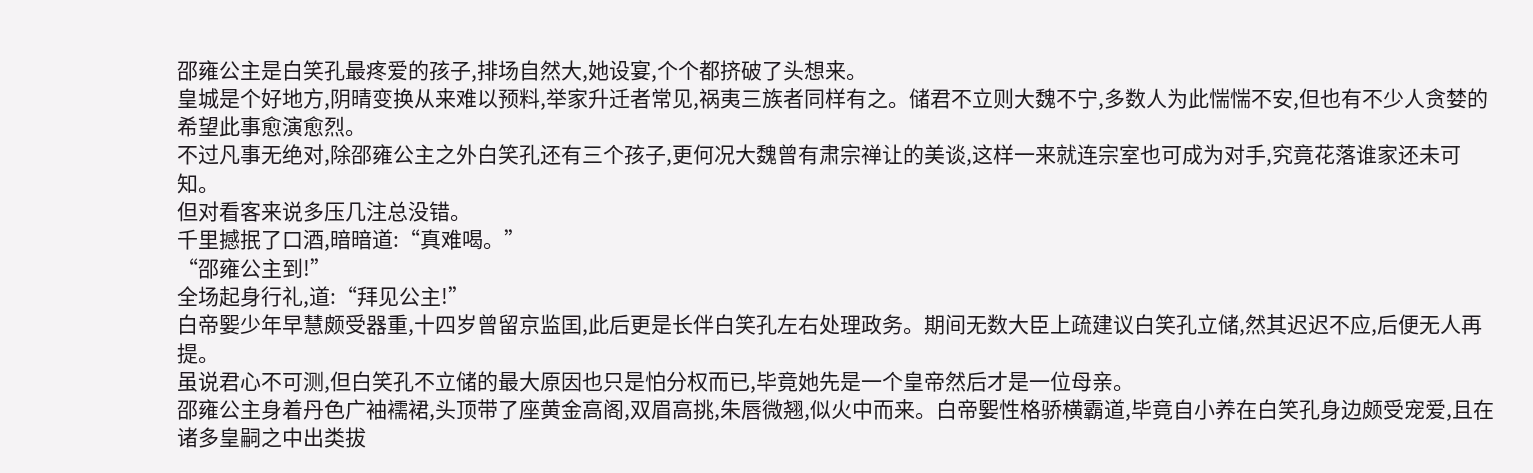邵雍公主是白笑孔最疼爱的孩子,排场自然大,她设宴,个个都挤破了头想来。
皇城是个好地方,阴晴变换从来难以预料,举家升迁者常见,祸夷三族者同样有之。储君不立则大魏不宁,多数人为此惴惴不安,但也有不少人贪婪的希望此事愈演愈烈。
不过凡事无绝对,除邵雍公主之外白笑孔还有三个孩子,更何况大魏曾有肃宗禅让的美谈,这样一来就连宗室也可成为对手,究竟花落谁家还未可知。
但对看客来说多压几注总没错。
千里撼抿了口酒,暗暗道:“真难喝。”
“邵雍公主到!”
全场起身行礼,道:“拜见公主!”
白帝媐少年早慧颇受器重,十四岁曾留京监囯,此后更是长伴白笑孔左右处理政务。期间无数大臣上疏建议白笑孔立储,然其迟迟不应,后便无人再提。
虽说君心不可测,但白笑孔不立储的最大原因也只是怕分权而已,毕竟她先是一个皇帝然后才是一位母亲。
邵雍公主身着丹色广袖襦裙,头顶带了座黄金高阁,双眉高挑,朱唇微翘,似火中而来。白帝媐性格骄横霸道,毕竟自小养在白笑孔身边颇受宠爱,且在诸多皇嗣之中出类拔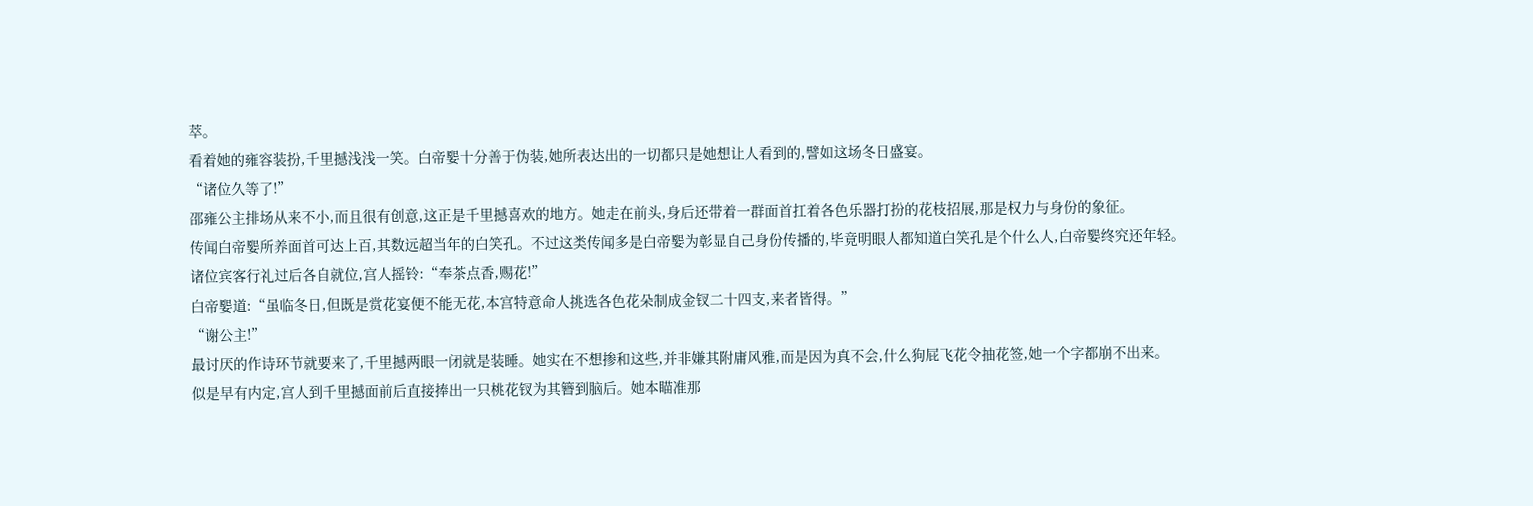萃。
看着她的雍容装扮,千里撼浅浅一笑。白帝媐十分善于伪装,她所表达出的一切都只是她想让人看到的,譬如这场冬日盛宴。
“诸位久等了!”
邵雍公主排场从来不小,而且很有创意,这正是千里撼喜欢的地方。她走在前头,身后还带着一群面首扛着各色乐器打扮的花枝招展,那是权力与身份的象征。
传闻白帝媐所养面首可达上百,其数远超当年的白笑孔。不过这类传闻多是白帝媐为彰显自己身份传播的,毕竟明眼人都知道白笑孔是个什么人,白帝媐终究还年轻。
诸位宾客行礼过后各自就位,宫人摇铃:“奉茶点香,赐花!”
白帝媐道:“虽临冬日,但既是赏花宴便不能无花,本宫特意命人挑选各色花朵制成金钗二十四支,来者皆得。”
“谢公主!”
最讨厌的作诗环节就要来了,千里撼两眼一闭就是装睡。她实在不想掺和这些,并非嫌其附庸风雅,而是因为真不会,什么狗屁飞花令抽花签,她一个字都崩不出来。
似是早有内定,宫人到千里撼面前后直接捧出一只桃花钗为其簪到脑后。她本瞄准那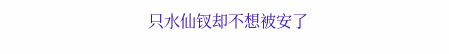只水仙钗却不想被安了